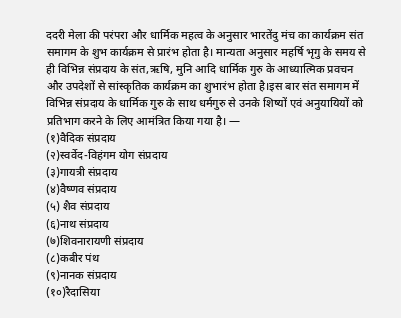ददरी मेला की परंपरा और धार्मिक महत्व के अनुसार भारतेंदु मंच का कार्यक्रम संत समागम के शुभ कार्यक्रम से प्रारंभ होता है। मान्यता अनुसार महर्षि भृगु के समय से ही विभिन्न संप्रदाय के संत,ऋषि, मुनि आदि धार्मिक गुरु के आध्यात्मिक प्रवचन और उपदेशों से सांस्कृतिक कार्यक्रम का शुभारंभ होता है।इस बार संत समागम में विभिन्न संप्रदाय के धार्मिक गुरु के साथ धर्मगुरु से उनके शिष्यों एवं अनुयायियों को प्रतिभाग करने के लिए आमंत्रित किया गया है। —
(१)वैदिक संप्रदाय
(२)स्वर्वेद-विहंगम योग संप्रदाय
(३)गायत्री संप्रदाय
(४)वैष्णव संप्रदाय
(५) शैव संप्रदाय
(६)नाथ संप्रदाय
(७)शिवनारायणी संप्रदाय
(८)कबीर पंथ
(९)नानक संप्रदाय
(१०)रैदासिया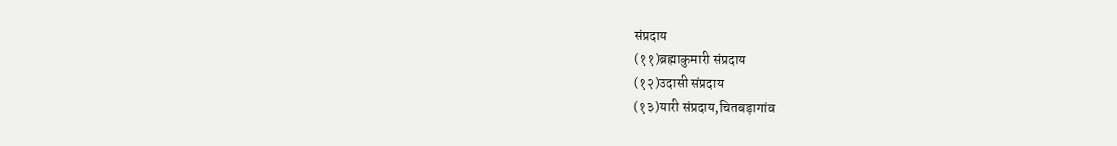संप्रदाय
(११)ब्रह्माकुमारी संप्रदाय
(१२)उदासी संप्रदाय
(१३)यारी संप्रदाय,चितबड़ागांव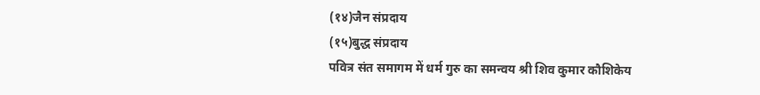(१४)जैन संप्रदाय
(१५)बुद्ध संप्रदाय
पवित्र संत समागम में धर्म गुरु का समन्वय श्री शिव कुमार कौशिकेय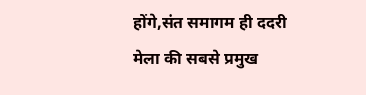होंगे,संत समागम ही ददरी मेला की सबसे प्रमुख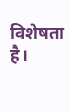विशेषता है।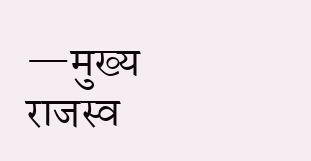—मुख्य राजस्व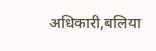अधिकारी,बलिया